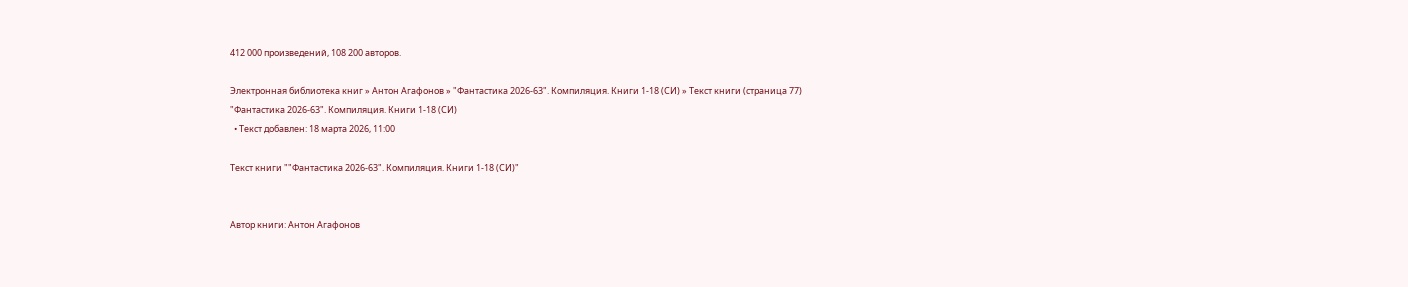412 000 произведений, 108 200 авторов.

Электронная библиотека книг » Антон Агафонов » "Фантастика 2026-63". Компиляция. Книги 1-18 (СИ) » Текст книги (страница 77)
"Фантастика 2026-63". Компиляция. Книги 1-18 (СИ)
  • Текст добавлен: 18 марта 2026, 11:00

Текст книги ""Фантастика 2026-63". Компиляция. Книги 1-18 (СИ)"


Автор книги: Антон Агафонов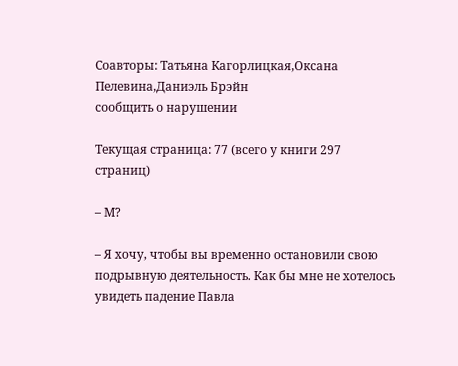Соавторы: Татьяна Кагорлицкая,Оксана Пелевина,Даниэль Брэйн
сообщить о нарушении

Текущая страница: 77 (всего у книги 297 страниц)

– М?

– Я хочу, чтобы вы временно остановили свою подрывную деятельность. Как бы мне не хотелось увидеть падение Павла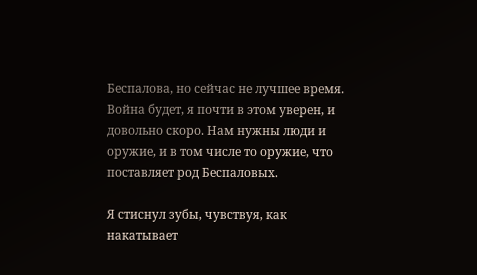Беспалова, но сейчас не лучшее время. Война будет, я почти в этом уверен, и довольно скоро. Нам нужны люди и оружие, и в том числе то оружие, что поставляет род Беспаловых.

Я стиснул зубы, чувствуя, как накатывает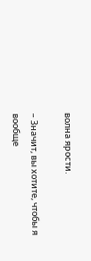волна ярости.

– Значит, вы хотите, чтобы я вообще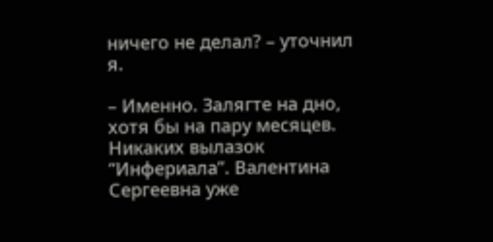ничего не делал? – уточнил я.

– Именно. Залягте на дно, хотя бы на пару месяцев. Никаких вылазок “Инфериала”. Валентина Сергеевна уже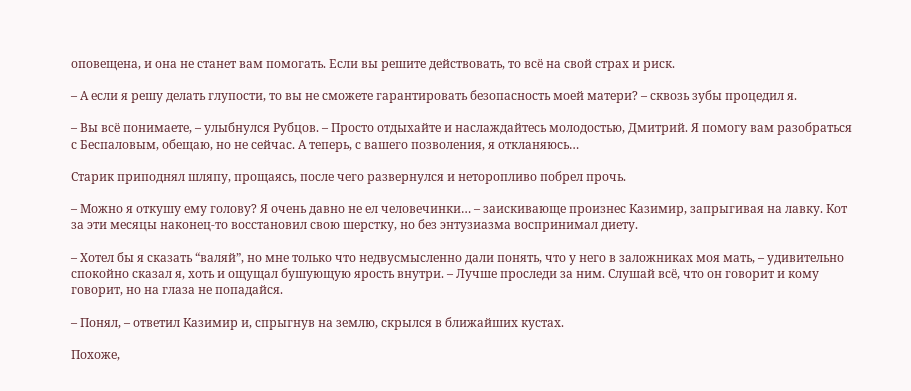оповещена, и она не станет вам помогать. Если вы решите действовать, то всё на свой страх и риск.

– А если я решу делать глупости, то вы не сможете гарантировать безопасность моей матери? – сквозь зубы процедил я.

– Вы всё понимаете, – улыбнулся Рубцов. – Просто отдыхайте и наслаждайтесь молодостью, Дмитрий. Я помогу вам разобраться с Беспаловым, обещаю, но не сейчас. А теперь, с вашего позволения, я откланяюсь…

Старик приподнял шляпу, прощаясь, после чего развернулся и неторопливо побрел прочь.

– Можно я откушу ему голову? Я очень давно не ел человечинки… – заискивающе произнес Казимир, запрыгивая на лавку. Кот за эти месяцы наконец-то восстановил свою шерстку, но без энтузиазма воспринимал диету.

– Хотел бы я сказать “валяй”, но мне только что недвусмысленно дали понять, что у него в заложниках моя мать, – удивительно спокойно сказал я, хоть и ощущал бушующую ярость внутри. – Лучше проследи за ним. Слушай всё, что он говорит и кому говорит, но на глаза не попадайся.

– Понял, – ответил Казимир и, спрыгнув на землю, скрылся в ближайших кустах.

Похоже,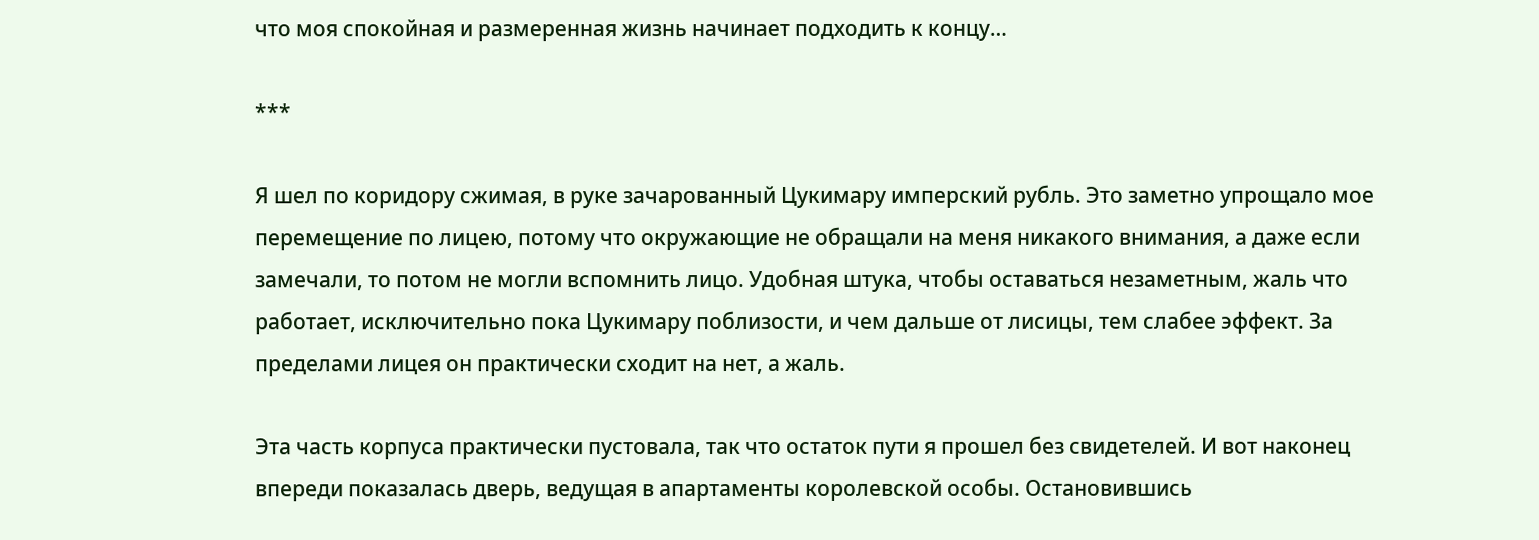что моя спокойная и размеренная жизнь начинает подходить к концу…

***

Я шел по коридору сжимая, в руке зачарованный Цукимару имперский рубль. Это заметно упрощало мое перемещение по лицею, потому что окружающие не обращали на меня никакого внимания, а даже если замечали, то потом не могли вспомнить лицо. Удобная штука, чтобы оставаться незаметным, жаль что работает, исключительно пока Цукимару поблизости, и чем дальше от лисицы, тем слабее эффект. За пределами лицея он практически сходит на нет, а жаль.

Эта часть корпуса практически пустовала, так что остаток пути я прошел без свидетелей. И вот наконец впереди показалась дверь, ведущая в апартаменты королевской особы. Остановившись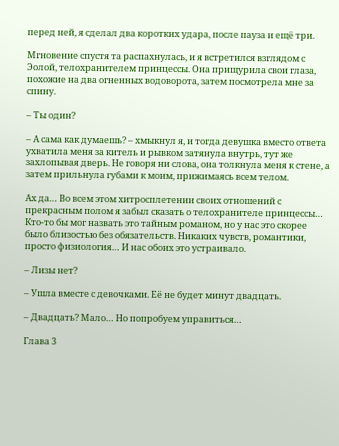перед ней, я сделал два коротких удара, после пауза и ещё три.

Мгновение спустя та распахнулась, и я встретился взглядом с Эолой, телохранителем принцессы. Она прищурила свои глаза, похожие на два огненных водоворота, затем посмотрела мне за спину.

– Ты один?

– А сама как думаешь? – хмыкнул я, и тогда девушка вместо ответа ухватила меня за китель и рывком затянула внутрь, тут же захлопывая дверь. Не говоря ни слова, она толкнула меня к стене, а затем прильнула губами к моим, прижимаясь всем телом.

Ах да… Во всем этом хитросплетении своих отношений с прекрасным полом я забыл сказать о телохранителе принцессы… Кто-то бы мог назвать это тайным романом, но у нас это скорее было близостью без обязательств. Никаких чувств, романтики, просто физиология… И нас обоих это устраивало.

– Лизы нет?

– Ушла вместе с девочками. Её не будет минут двадцать.

– Двадцать? Мало… Но попробуем управиться…

Глава 3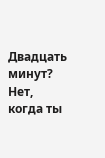Двадцать минут? Нет, когда ты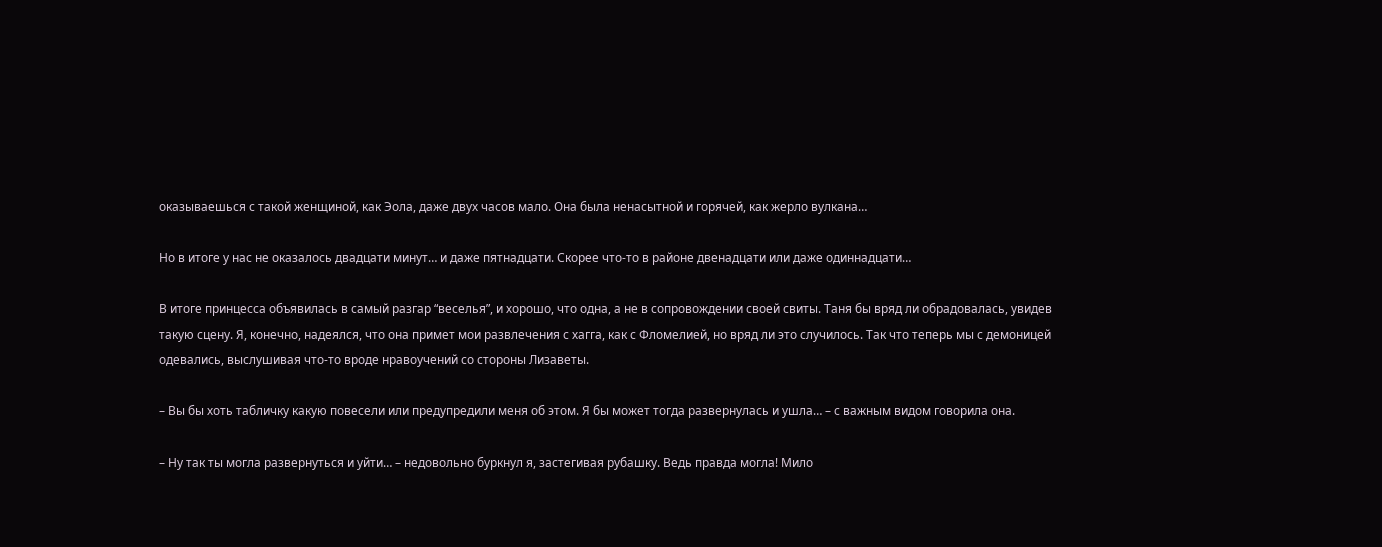оказываешься с такой женщиной, как Эола, даже двух часов мало. Она была ненасытной и горячей, как жерло вулкана…

Но в итоге у нас не оказалось двадцати минут… и даже пятнадцати. Скорее что-то в районе двенадцати или даже одиннадцати…

В итоге принцесса объявилась в самый разгар “веселья”, и хорошо, что одна, а не в сопровождении своей свиты. Таня бы вряд ли обрадовалась, увидев такую сцену. Я, конечно, надеялся, что она примет мои развлечения с хагга, как с Фломелией, но вряд ли это случилось. Так что теперь мы с демоницей одевались, выслушивая что-то вроде нравоучений со стороны Лизаветы.

– Вы бы хоть табличку какую повесели или предупредили меня об этом. Я бы может тогда развернулась и ушла… – с важным видом говорила она.

– Ну так ты могла развернуться и уйти… – недовольно буркнул я, застегивая рубашку. Ведь правда могла! Мило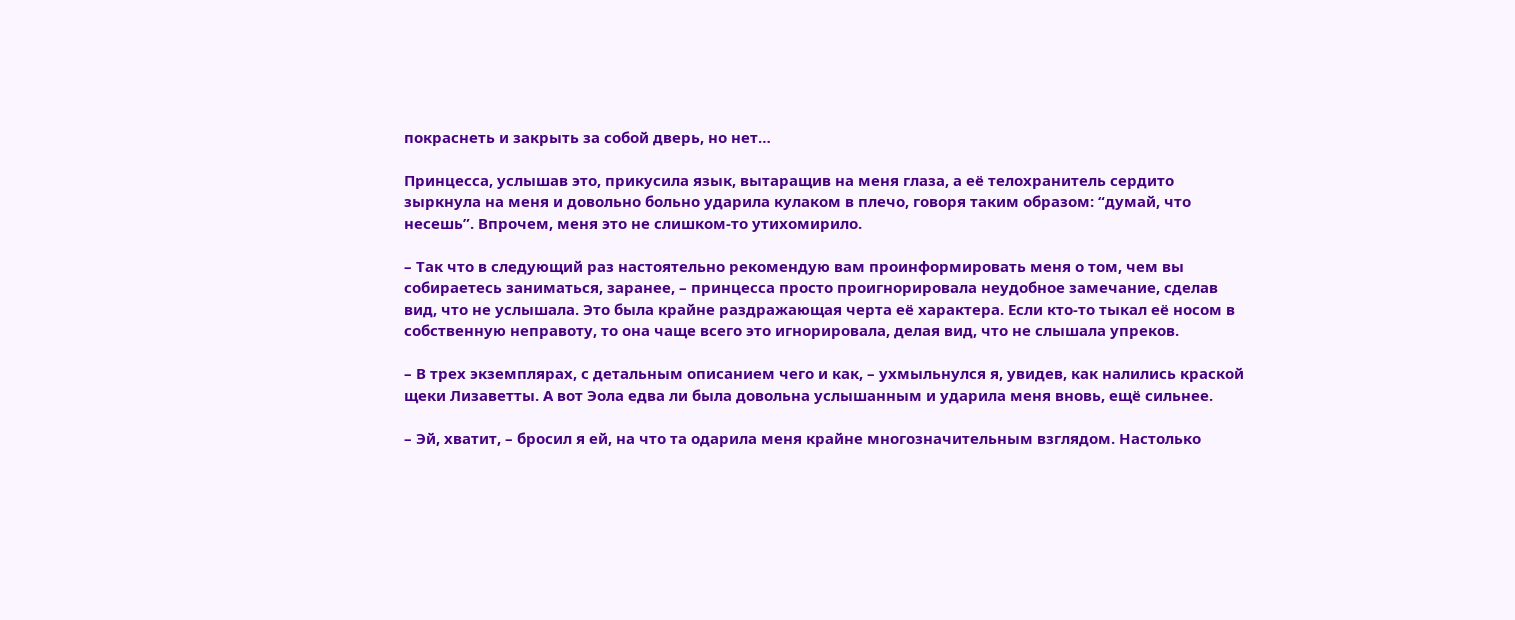покраснеть и закрыть за собой дверь, но нет…

Принцесса, услышав это, прикусила язык, вытаращив на меня глаза, а её телохранитель сердито зыркнула на меня и довольно больно ударила кулаком в плечо, говоря таким образом: “думай, что несешь”. Впрочем, меня это не слишком-то утихомирило.

– Так что в следующий раз настоятельно рекомендую вам проинформировать меня о том, чем вы собираетесь заниматься, заранее, – принцесса просто проигнорировала неудобное замечание, сделав вид, что не услышала. Это была крайне раздражающая черта её характера. Если кто-то тыкал её носом в собственную неправоту, то она чаще всего это игнорировала, делая вид, что не слышала упреков.

– В трех экземплярах, с детальным описанием чего и как, – ухмыльнулся я, увидев, как налились краской щеки Лизаветты. А вот Эола едва ли была довольна услышанным и ударила меня вновь, ещё сильнее.

– Эй, хватит, – бросил я ей, на что та одарила меня крайне многозначительным взглядом. Настолько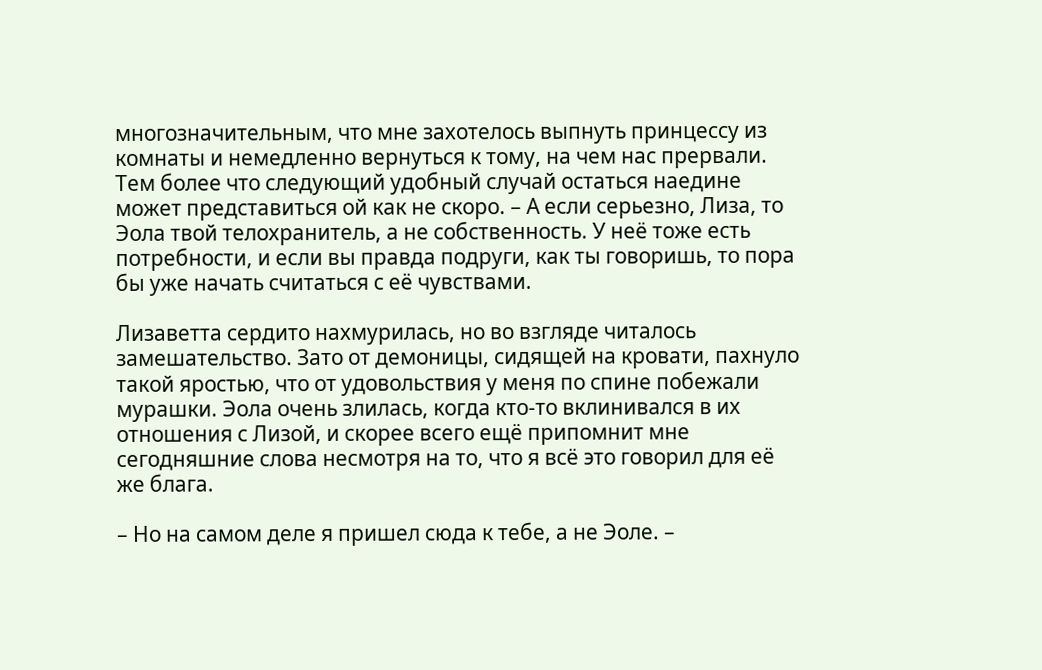многозначительным, что мне захотелось выпнуть принцессу из комнаты и немедленно вернуться к тому, на чем нас прервали. Тем более что следующий удобный случай остаться наедине может представиться ой как не скоро. – А если серьезно, Лиза, то Эола твой телохранитель, а не собственность. У неё тоже есть потребности, и если вы правда подруги, как ты говоришь, то пора бы уже начать считаться с её чувствами.

Лизаветта сердито нахмурилась, но во взгляде читалось замешательство. Зато от демоницы, сидящей на кровати, пахнуло такой яростью, что от удовольствия у меня по спине побежали мурашки. Эола очень злилась, когда кто-то вклинивался в их отношения с Лизой, и скорее всего ещё припомнит мне сегодняшние слова несмотря на то, что я всё это говорил для её же блага.

– Но на самом деле я пришел сюда к тебе, а не Эоле. –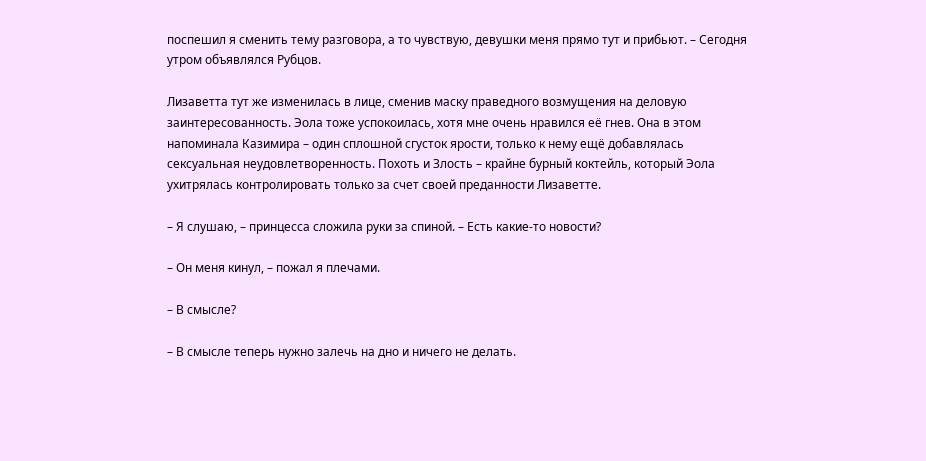поспешил я сменить тему разговора, а то чувствую, девушки меня прямо тут и прибьют. – Сегодня утром объявлялся Рубцов.

Лизаветта тут же изменилась в лице, сменив маску праведного возмущения на деловую заинтересованность. Эола тоже успокоилась, хотя мне очень нравился её гнев. Она в этом напоминала Казимира – один сплошной сгусток ярости, только к нему ещё добавлялась сексуальная неудовлетворенность. Похоть и Злость – крайне бурный коктейль, который Эола ухитрялась контролировать только за счет своей преданности Лизаветте.

– Я слушаю, – принцесса сложила руки за спиной. – Есть какие-то новости?

– Он меня кинул, – пожал я плечами.

– В смысле?

– В смысле теперь нужно залечь на дно и ничего не делать.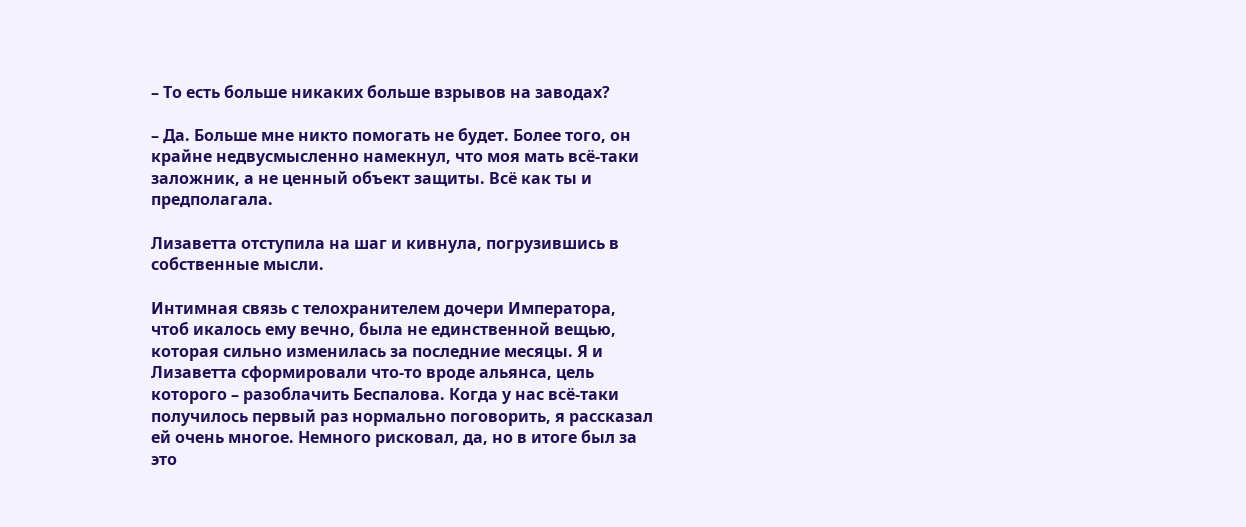– То есть больше никаких больше взрывов на заводах?

– Да. Больше мне никто помогать не будет. Более того, он крайне недвусмысленно намекнул, что моя мать всё-таки заложник, а не ценный объект защиты. Всё как ты и предполагала.

Лизаветта отступила на шаг и кивнула, погрузившись в собственные мысли.

Интимная связь с телохранителем дочери Императора, чтоб икалось ему вечно, была не единственной вещью, которая сильно изменилась за последние месяцы. Я и Лизаветта сформировали что-то вроде альянса, цель которого – разоблачить Беспалова. Когда у нас всё-таки получилось первый раз нормально поговорить, я рассказал ей очень многое. Немного рисковал, да, но в итоге был за это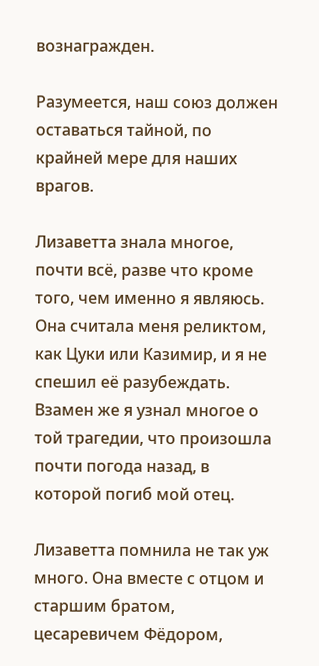вознагражден.

Разумеется, наш союз должен оставаться тайной, по крайней мере для наших врагов.

Лизаветта знала многое, почти всё, разве что кроме того, чем именно я являюсь. Она считала меня реликтом, как Цуки или Казимир, и я не спешил её разубеждать. Взамен же я узнал многое о той трагедии, что произошла почти погода назад, в которой погиб мой отец.

Лизаветта помнила не так уж много. Она вместе с отцом и старшим братом, цесаревичем Фёдором,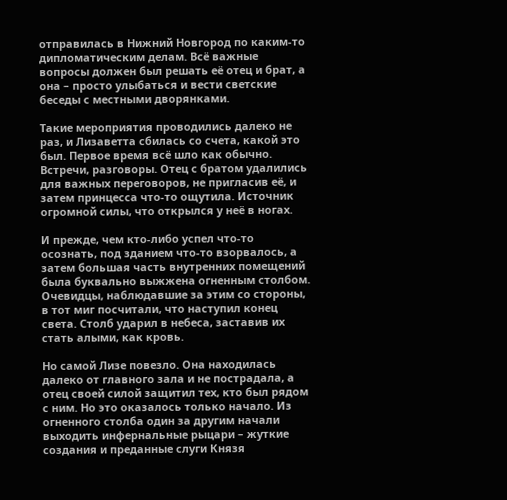отправилась в Нижний Новгород по каким-то дипломатическим делам. Всё важные вопросы должен был решать её отец и брат, а она – просто улыбаться и вести светские беседы с местными дворянками.

Такие мероприятия проводились далеко не раз, и Лизаветта сбилась со счета, какой это был. Первое время всё шло как обычно. Встречи, разговоры. Отец с братом удалились для важных переговоров, не пригласив её, и затем принцесса что-то ощутила. Источник огромной силы, что открылся у неё в ногах.

И прежде, чем кто-либо успел что-то осознать, под зданием что-то взорвалось, а затем большая часть внутренних помещений была буквально выжжена огненным столбом. Очевидцы, наблюдавшие за этим со стороны, в тот миг посчитали, что наступил конец света. Столб ударил в небеса, заставив их стать алыми, как кровь.

Но самой Лизе повезло. Она находилась далеко от главного зала и не пострадала, а отец своей силой защитил тех, кто был рядом с ним. Но это оказалось только начало. Из огненного столба один за другим начали выходить инфернальные рыцари – жуткие создания и преданные слуги Князя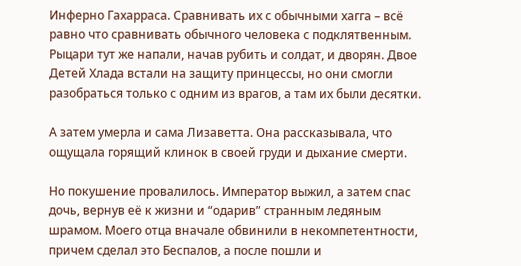Инферно Гахарраса. Сравнивать их с обычными хагга – всё равно что сравнивать обычного человека с подклятвенным. Рыцари тут же напали, начав рубить и солдат, и дворян. Двое Детей Хлада встали на защиту принцессы, но они смогли разобраться только с одним из врагов, а там их были десятки.

А затем умерла и сама Лизаветта. Она рассказывала, что ощущала горящий клинок в своей груди и дыхание смерти.

Но покушение провалилось. Император выжил, а затем спас дочь, вернув её к жизни и “одарив” странным ледяным шрамом. Моего отца вначале обвинили в некомпетентности, причем сделал это Беспалов, а после пошли и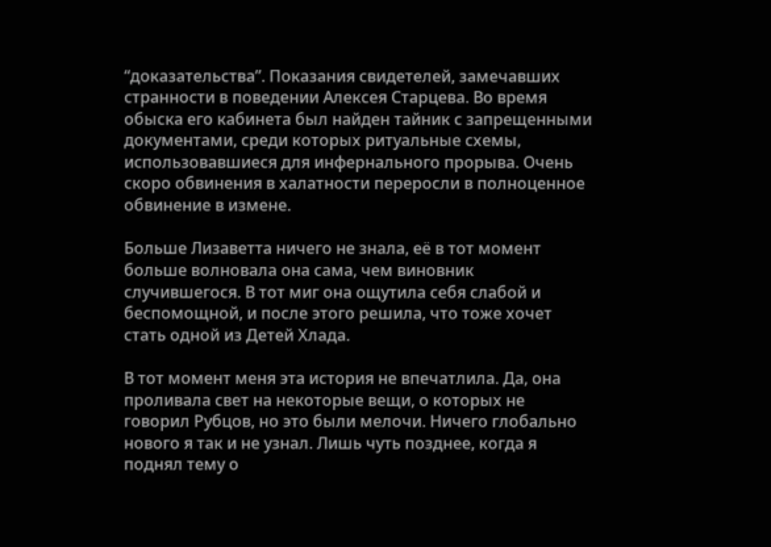“доказательства”. Показания свидетелей, замечавших странности в поведении Алексея Старцева. Во время обыска его кабинета был найден тайник с запрещенными документами, среди которых ритуальные схемы, использовавшиеся для инфернального прорыва. Очень скоро обвинения в халатности переросли в полноценное обвинение в измене.

Больше Лизаветта ничего не знала, её в тот момент больше волновала она сама, чем виновник случившегося. В тот миг она ощутила себя слабой и беспомощной, и после этого решила, что тоже хочет стать одной из Детей Хлада.

В тот момент меня эта история не впечатлила. Да, она проливала свет на некоторые вещи, о которых не говорил Рубцов, но это были мелочи. Ничего глобально нового я так и не узнал. Лишь чуть позднее, когда я поднял тему о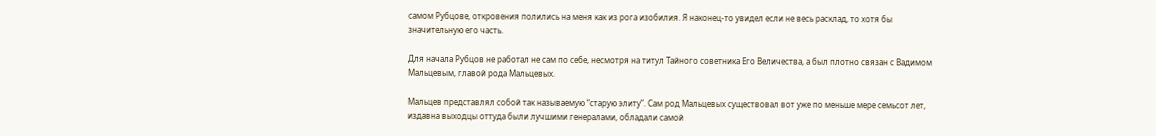самом Рубцове, откровения полились на меня как из рога изобилия. Я наконец-то увидел если не весь расклад, то хотя бы значительную его часть.

Для начала Рубцов не работал не сам по себе, несмотря на титул Тайного советника Его Величества, а был плотно связан с Вадимом Мальцевым, главой рода Мальцевых.

Мальцев представлял собой так называемую “старую элиту”. Сам род Мальцевых существовал вот уже по меньше мере семьсот лет, издавна выходцы оттуда были лучшими генералами, обладали самой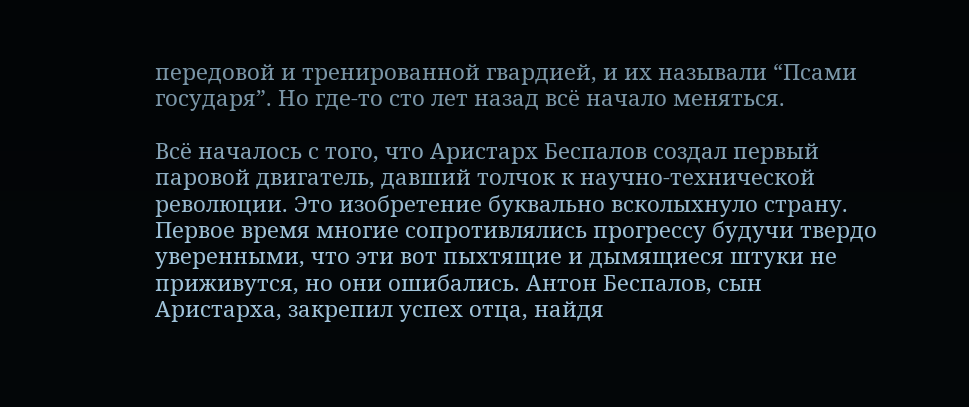передовой и тренированной гвардией, и их называли “Псами государя”. Но где-то сто лет назад всё начало меняться.

Всё началось с того, что Аристарх Беспалов создал первый паровой двигатель, давший толчок к научно-технической революции. Это изобретение буквально всколыхнуло страну. Первое время многие сопротивлялись прогрессу будучи твердо уверенными, что эти вот пыхтящие и дымящиеся штуки не приживутся, но они ошибались. Антон Беспалов, сын Аристарха, закрепил успех отца, найдя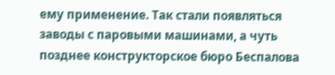ему применение. Так стали появляться заводы с паровыми машинами, а чуть позднее конструкторское бюро Беспалова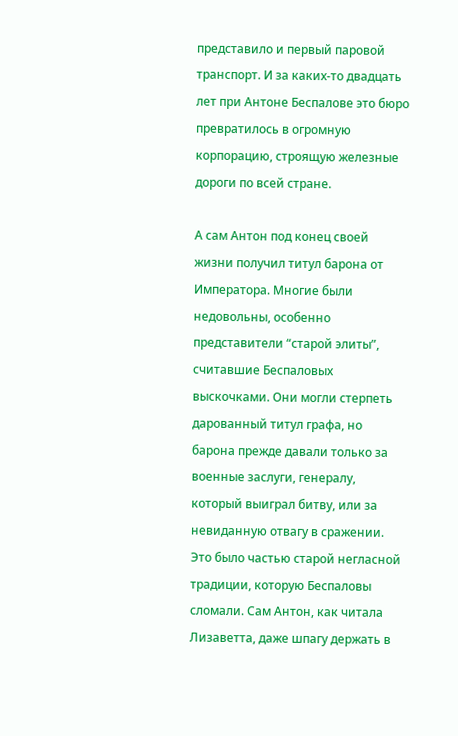представило и первый паровой транспорт. И за каких-то двадцать лет при Антоне Беспалове это бюро превратилось в огромную корпорацию, строящую железные дороги по всей стране.

А сам Антон под конец своей жизни получил титул барона от Императора. Многие были недовольны, особенно представители “старой элиты”, считавшие Беспаловых выскочками. Они могли стерпеть дарованный титул графа, но барона прежде давали только за военные заслуги, генералу, который выиграл битву, или за невиданную отвагу в сражении. Это было частью старой негласной традиции, которую Беспаловы сломали. Сам Антон, как читала Лизаветта, даже шпагу держать в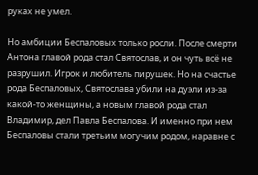руках не умел.

Но амбиции Беспаловых только росли. После смерти Антона главой рода стал Святослав, и он чуть всё не разрушил. Игрок и любитель пирушек. Но на счастье рода Беспаловых, Святослава убили на дуэли из-за какой-то женщины, а новым главой рода стал Владимир, дел Павла Беспалова. И именно при нем Беспаловы стали третьим могучим родом, наравне с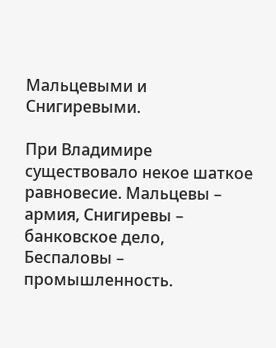Мальцевыми и Снигиревыми.

При Владимире существовало некое шаткое равновесие. Мальцевы – армия, Снигиревы – банковское дело, Беспаловы – промышленность.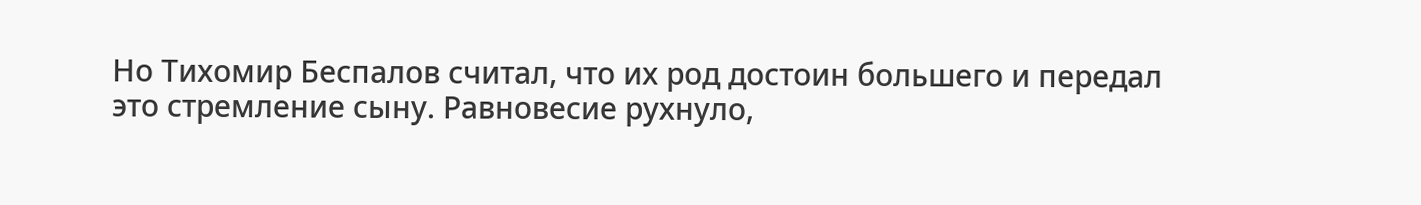Но Тихомир Беспалов считал, что их род достоин большего и передал это стремление сыну. Равновесие рухнуло,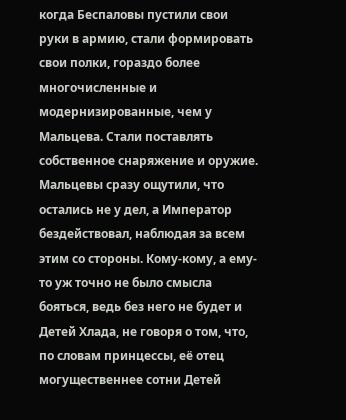когда Беспаловы пустили свои руки в армию, стали формировать свои полки, гораздо более многочисленные и модернизированные, чем у Мальцева. Стали поставлять собственное снаряжение и оружие. Мальцевы сразу ощутили, что остались не у дел, а Император бездействовал, наблюдая за всем этим со стороны. Кому-кому, а ему-то уж точно не было смысла бояться, ведь без него не будет и Детей Хлада, не говоря о том, что, по словам принцессы, её отец могущественнее сотни Детей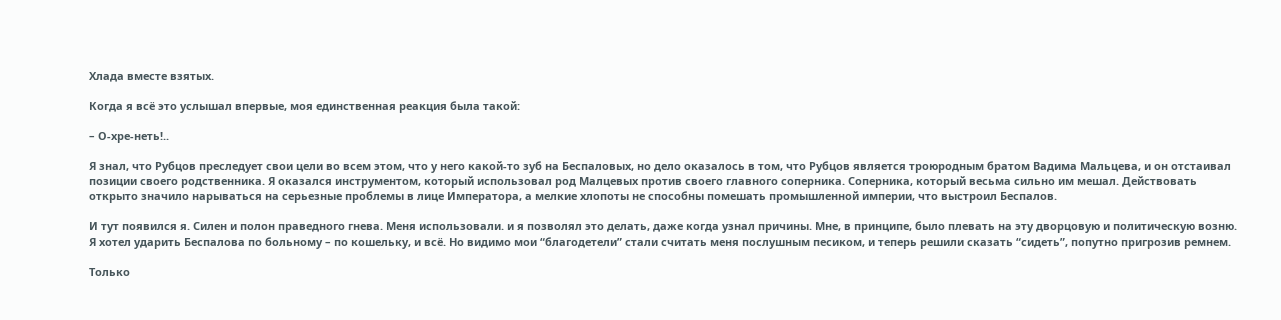Хлада вместе взятых.

Когда я всё это услышал впервые, моя единственная реакция была такой:

– О-хре-неть!..

Я знал, что Рубцов преследует свои цели во всем этом, что у него какой-то зуб на Беспаловых, но дело оказалось в том, что Рубцов является троюродным братом Вадима Мальцева, и он отстаивал позиции своего родственника. Я оказался инструментом, который использовал род Малцевых против своего главного соперника. Соперника, который весьма сильно им мешал. Действовать открыто значило нарываться на серьезные проблемы в лице Императора, а мелкие хлопоты не способны помешать промышленной империи, что выстроил Беспалов.

И тут появился я. Силен и полон праведного гнева. Меня использовали. и я позволял это делать, даже когда узнал причины. Мне, в принципе, было плевать на эту дворцовую и политическую возню. Я хотел ударить Беспалова по больному – по кошельку, и всё. Но видимо мои “благодетели” стали считать меня послушным песиком, и теперь решили сказать “сидеть”, попутно пригрозив ремнем.

Только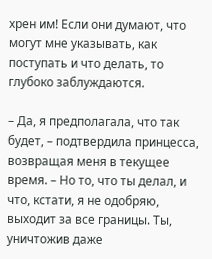хрен им! Если они думают, что могут мне указывать, как поступать и что делать, то глубоко заблуждаются.

– Да, я предполагала, что так будет, – подтвердила принцесса, возвращая меня в текущее время. – Но то, что ты делал, и что, кстати, я не одобряю, выходит за все границы. Ты, уничтожив даже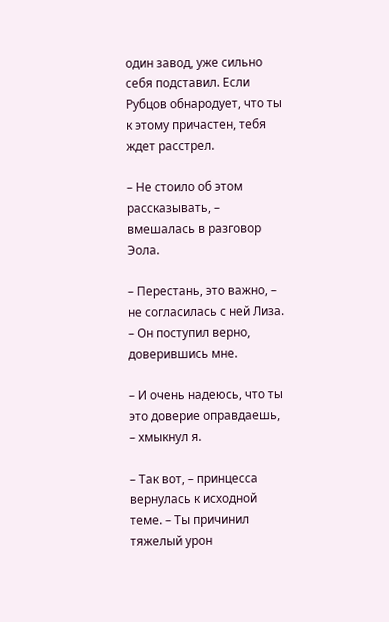один завод, уже сильно себя подставил. Если Рубцов обнародует, что ты к этому причастен, тебя ждет расстрел.

– Не стоило об этом рассказывать, – вмешалась в разговор Эола.

– Перестань, это важно, – не согласилась с ней Лиза. – Он поступил верно, доверившись мне.

– И очень надеюсь, что ты это доверие оправдаешь, – хмыкнул я.

– Так вот, – принцесса вернулась к исходной теме. – Ты причинил тяжелый урон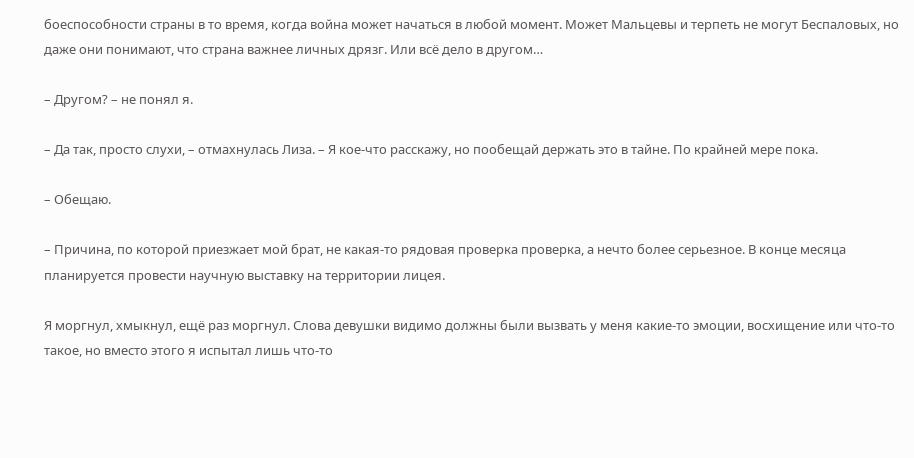боеспособности страны в то время, когда война может начаться в любой момент. Может Мальцевы и терпеть не могут Беспаловых, но даже они понимают, что страна важнее личных дрязг. Или всё дело в другом…

– Другом? – не понял я.

– Да так, просто слухи, – отмахнулась Лиза. – Я кое-что расскажу, но пообещай держать это в тайне. По крайней мере пока.

– Обещаю.

– Причина, по которой приезжает мой брат, не какая-то рядовая проверка проверка, а нечто более серьезное. В конце месяца планируется провести научную выставку на территории лицея.

Я моргнул, хмыкнул, ещё раз моргнул. Слова девушки видимо должны были вызвать у меня какие-то эмоции, восхищение или что-то такое, но вместо этого я испытал лишь что-то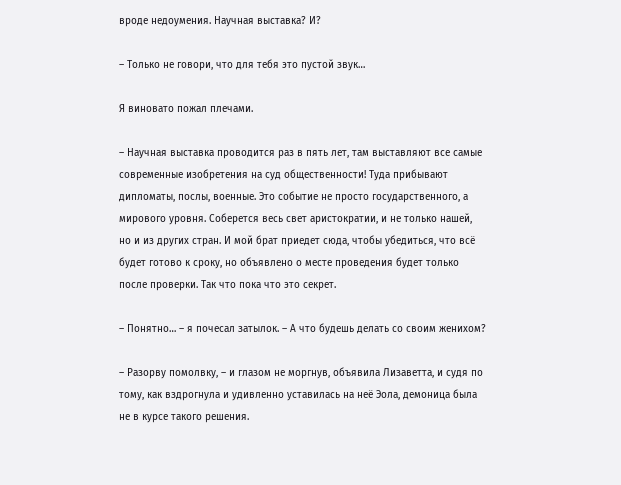вроде недоумения. Научная выставка? И?

– Только не говори, что для тебя это пустой звук…

Я виновато пожал плечами.

– Научная выставка проводится раз в пять лет, там выставляют все самые современные изобретения на суд общественности! Туда прибывают дипломаты, послы, военные. Это событие не просто государственного, а мирового уровня. Соберется весь свет аристократии, и не только нашей, но и из других стран. И мой брат приедет сюда, чтобы убедиться, что всё будет готово к сроку, но объявлено о месте проведения будет только после проверки. Так что пока что это секрет.

– Понятно… – я почесал затылок. – А что будешь делать со своим женихом?

– Разорву помолвку, – и глазом не моргнув, объявила Лизаветта, и судя по тому, как вздрогнула и удивленно уставилась на неё Эола, демоница была не в курсе такого решения.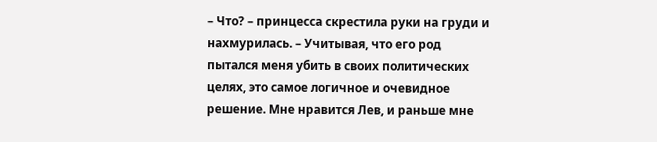– Что? – принцесса скрестила руки на груди и нахмурилась. – Учитывая, что его род пытался меня убить в своих политических целях, это самое логичное и очевидное решение. Мне нравится Лев, и раньше мне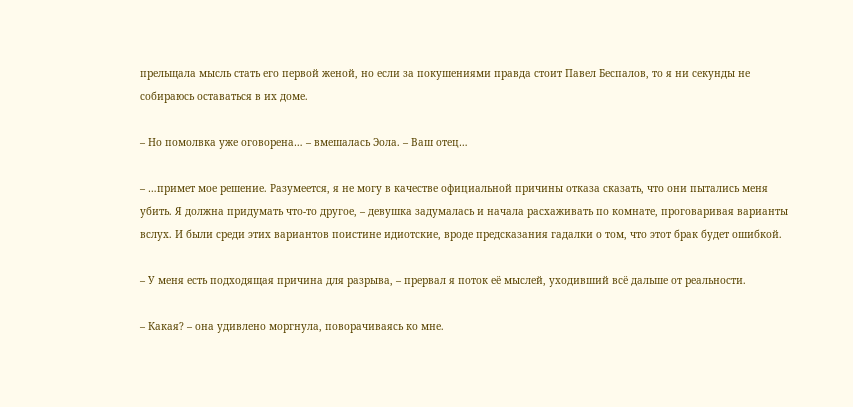прельщала мысль стать его первой женой, но если за покушениями правда стоит Павел Беспалов, то я ни секунды не собираюсь оставаться в их доме.

– Но помолвка уже оговорена… – вмешалась Эола. – Ваш отец…

– …примет мое решение. Разумеется, я не могу в качестве официальной причины отказа сказать, что они пытались меня убить. Я должна придумать что-то другое, – девушка задумалась и начала расхаживать по комнате, проговаривая варианты вслух. И были среди этих вариантов поистине идиотские, вроде предсказания гадалки о том, что этот брак будет ошибкой.

– У меня есть подходящая причина для разрыва, – прервал я поток её мыслей, уходивший всё дальше от реальности.

– Какая? – она удивлено моргнула, поворачиваясь ко мне.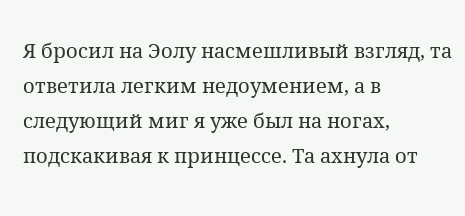Я бросил на Эолу насмешливый взгляд, та ответила легким недоумением, а в следующий миг я уже был на ногах, подскакивая к принцессе. Та ахнула от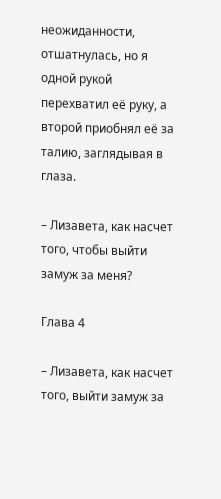неожиданности, отшатнулась, но я одной рукой перехватил её руку, а второй приобнял её за талию, заглядывая в глаза.

– Лизавета, как насчет того, чтобы выйти замуж за меня?

Глава 4

– Лизавета, как насчет того, выйти замуж за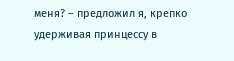меня? – предложил я, крепко удерживая принцессу в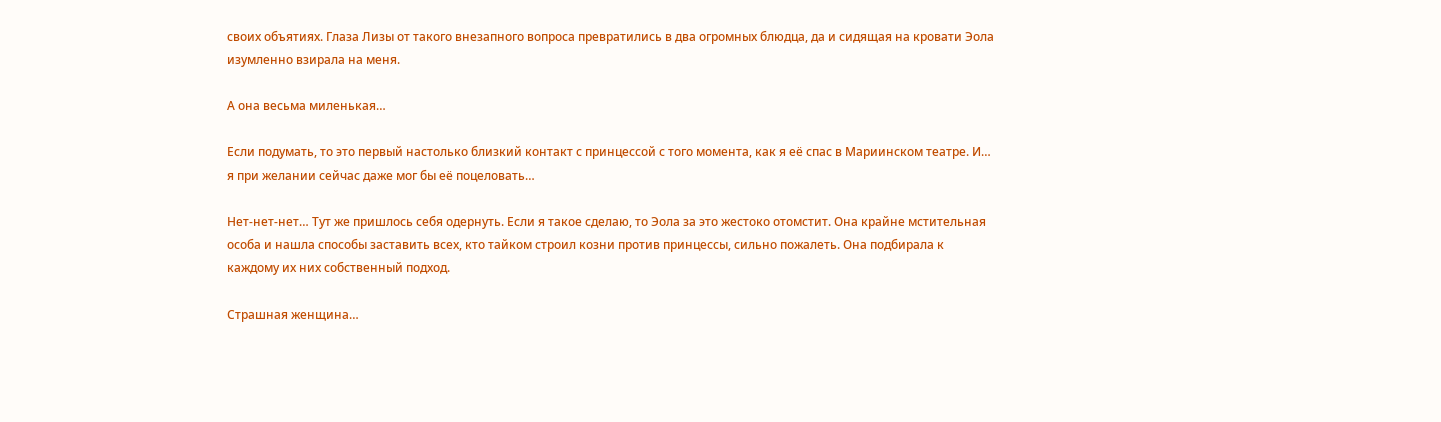своих объятиях. Глаза Лизы от такого внезапного вопроса превратились в два огромных блюдца, да и сидящая на кровати Эола изумленно взирала на меня.

А она весьма миленькая…

Если подумать, то это первый настолько близкий контакт с принцессой с того момента, как я её спас в Мариинском театре. И… я при желании сейчас даже мог бы её поцеловать…

Нет-нет-нет… Тут же пришлось себя одернуть. Если я такое сделаю, то Эола за это жестоко отомстит. Она крайне мстительная особа и нашла способы заставить всех, кто тайком строил козни против принцессы, сильно пожалеть. Она подбирала к каждому их них собственный подход.

Страшная женщина…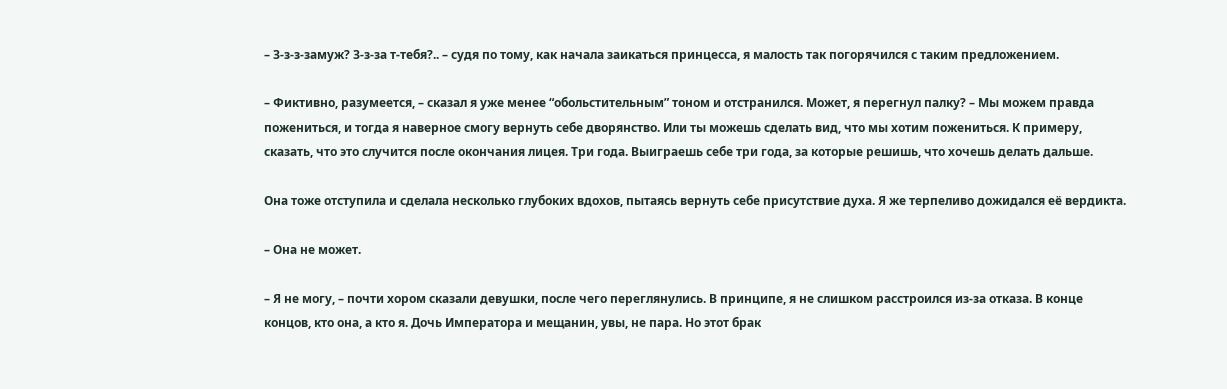– З-з-з-замуж? З-з-за т-тебя?.. – судя по тому, как начала заикаться принцесса, я малость так погорячился с таким предложением.

– Фиктивно, разумеется, – сказал я уже менее “обольстительным” тоном и отстранился. Может, я перегнул палку? – Мы можем правда пожениться, и тогда я наверное смогу вернуть себе дворянство. Или ты можешь сделать вид, что мы хотим пожениться. К примеру, сказать, что это случится после окончания лицея. Три года. Выиграешь себе три года, за которые решишь, что хочешь делать дальше.

Она тоже отступила и сделала несколько глубоких вдохов, пытаясь вернуть себе присутствие духа. Я же терпеливо дожидался её вердикта.

– Она не может.

– Я не могу, – почти хором сказали девушки, после чего переглянулись. В принципе, я не слишком расстроился из-за отказа. В конце концов, кто она, а кто я. Дочь Императора и мещанин, увы, не пара. Но этот брак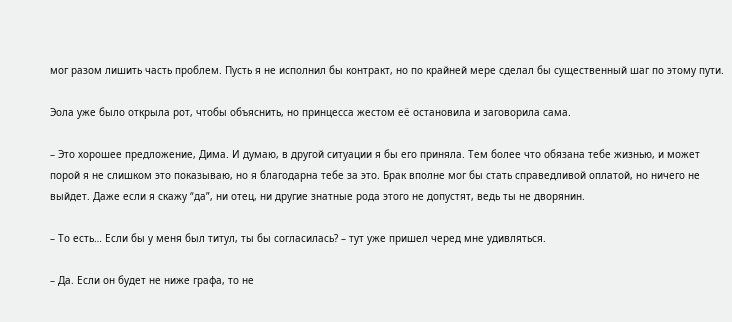мог разом лишить часть проблем. Пусть я не исполнил бы контракт, но по крайней мере сделал бы существенный шаг по этому пути.

Эола уже было открыла рот, чтобы объяснить, но принцесса жестом её остановила и заговорила сама.

– Это хорошее предложение, Дима. И думаю, в другой ситуации я бы его приняла. Тем более что обязана тебе жизнью, и может порой я не слишком это показываю, но я благодарна тебе за это. Брак вполне мог бы стать справедливой оплатой, но ничего не выйдет. Даже если я скажу “да”, ни отец, ни другие знатные рода этого не допустят, ведь ты не дворянин.

– То есть… Если бы у меня был титул, ты бы согласилась? – тут уже пришел черед мне удивляться.

– Да. Если он будет не ниже графа, то не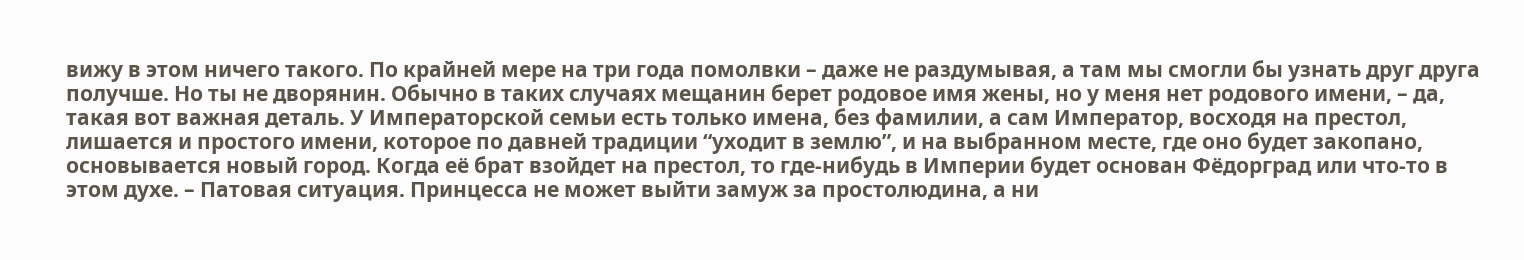вижу в этом ничего такого. По крайней мере на три года помолвки – даже не раздумывая, а там мы смогли бы узнать друг друга получше. Но ты не дворянин. Обычно в таких случаях мещанин берет родовое имя жены, но у меня нет родового имени, – да, такая вот важная деталь. У Императорской семьи есть только имена, без фамилии, а сам Император, восходя на престол, лишается и простого имени, которое по давней традиции “уходит в землю”, и на выбранном месте, где оно будет закопано, основывается новый город. Когда её брат взойдет на престол, то где-нибудь в Империи будет основан Фёдорград или что-то в этом духе. – Патовая ситуация. Принцесса не может выйти замуж за простолюдина, а ни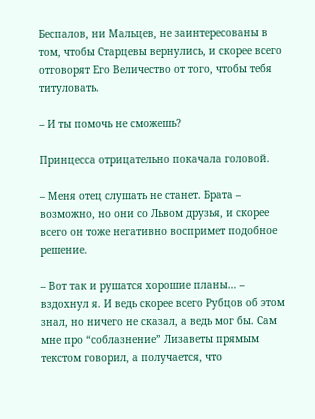Беспалов, ни Мальцев, не заинтересованы в том, чтобы Старцевы вернулись, и скорее всего отговорят Его Величество от того, чтобы тебя титуловать.

– И ты помочь не сможешь?

Принцесса отрицательно покачала головой.

– Меня отец слушать не станет. Брата – возможно, но они со Львом друзья, и скорее всего он тоже негативно воспримет подобное решение.

– Вот так и рушатся хорошие планы… – вздохнул я. И ведь скорее всего Рубцов об этом знал, но ничего не сказал, а ведь мог бы. Сам мне про “соблазнение” Лизаветы прямым текстом говорил, а получается, что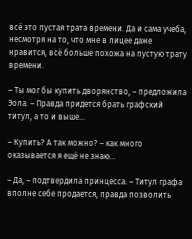всё это пустая трата времени. Да и сама учеба, несмотря на то, что мне в лицее даже нравится, всё больше похожа на пустую трату времени.

– Ты мог бы купить дворянство, – предложила Эола. – Правда придется брать графский титул, а то и выше…

– Купить? А так можно? – как много оказывается я ещё не знаю…

– Да, – подтвердила принцесса. – Титул графа вполне себе продается, правда позволить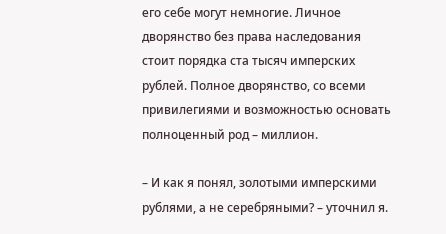его себе могут немногие. Личное дворянство без права наследования стоит порядка ста тысяч имперских рублей. Полное дворянство, со всеми привилегиями и возможностью основать полноценный род – миллион.

– И как я понял, золотыми имперскими рублями, а не серебряными? – уточнил я.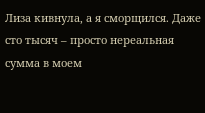Лиза кивнула, а я сморщился. Даже сто тысяч – просто нереальная сумма в моем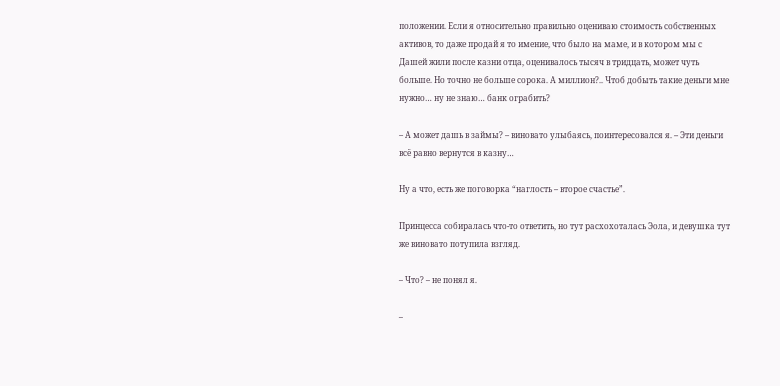положении. Если я относительно правильно оцениваю стоимость собственных активов, то даже продай я то имение, что было на маме, и в котором мы с Дашей жили после казни отца, оценивалось тысяч в тридцать, может чуть больше. Но точно не больше сорока. А миллион?.. Чтоб добыть такие деньги мне нужно… ну не знаю… банк ограбить?

– А может дашь в займы? – виновато улыбаясь, поинтересовался я. – Эти деньги всё равно вернутся в казну…

Ну а что, есть же поговорка “наглость – второе счастье”.

Принцесса собиралась что-то ответить, но тут расхохоталась Эола, и девушка тут же виновато потупила взгляд.

– Что? – не понял я.

–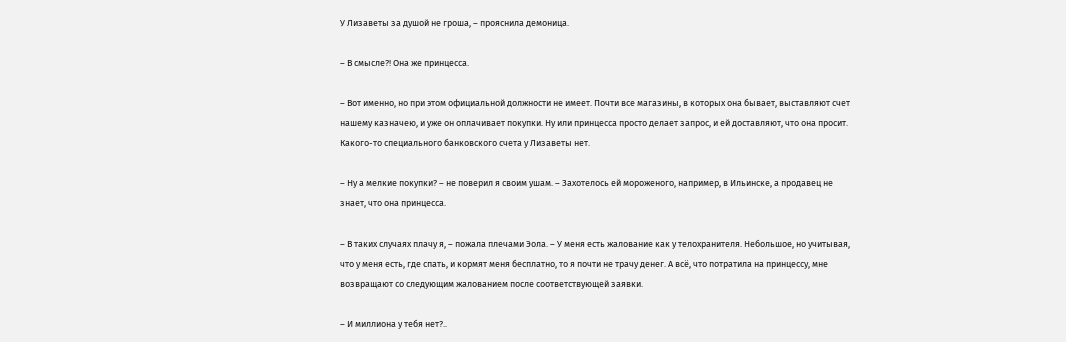У Лизаветы за душой не гроша, – прояснила демоница.

– В смысле?! Она же принцесса.

– Вот именно, но при этом официальной должности не имеет. Почти все магазины, в которых она бывает, выставляют счет нашему казначею, и уже он оплачивает покупки. Ну или принцесса просто делает запрос, и ей доставляют, что она просит. Какого-то специального банковского счета у Лизаветы нет.

– Ну а мелкие покупки? – не поверил я своим ушам. – Захотелось ей мороженого, например, в Ильинске, а продавец не знает, что она принцесса.

– В таких случаях плачу я, – пожала плечами Эола. – У меня есть жалование как у телохранителя. Небольшое, но учитывая, что у меня есть, где спать, и кормят меня бесплатно, то я почти не трачу денег. А всё, что потратила на принцессу, мне возвращают со следующим жалованием после соответствующей заявки.

– И миллиона у тебя нет?..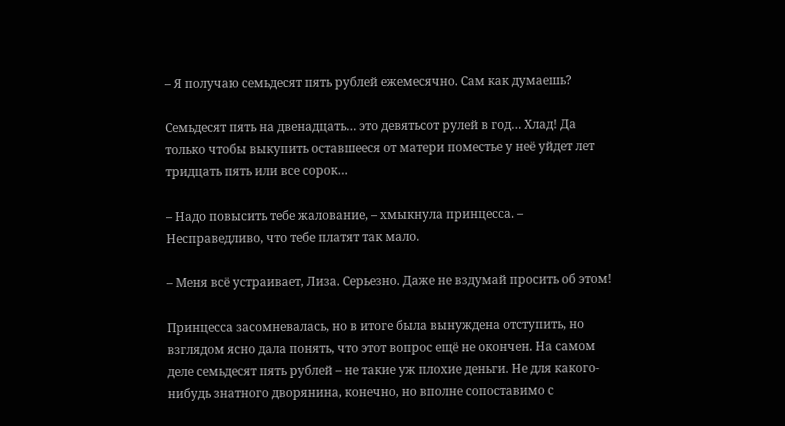– Я получаю семьдесят пять рублей ежемесячно. Сам как думаешь?

Семьдесят пять на двенадцать… это девятьсот рулей в год… Хлад! Да только чтобы выкупить оставшееся от матери поместье у неё уйдет лет тридцать пять или все сорок…

– Надо повысить тебе жалование, – хмыкнула принцесса. – Несправедливо, что тебе платят так мало.

– Меня всё устраивает, Лиза. Серьезно. Даже не вздумай просить об этом!

Принцесса засомневалась, но в итоге была вынуждена отступить, но взглядом ясно дала понять, что этот вопрос ещё не окончен. На самом деле семьдесят пять рублей – не такие уж плохие деньги. Не для какого-нибудь знатного дворянина, конечно, но вполне сопоставимо с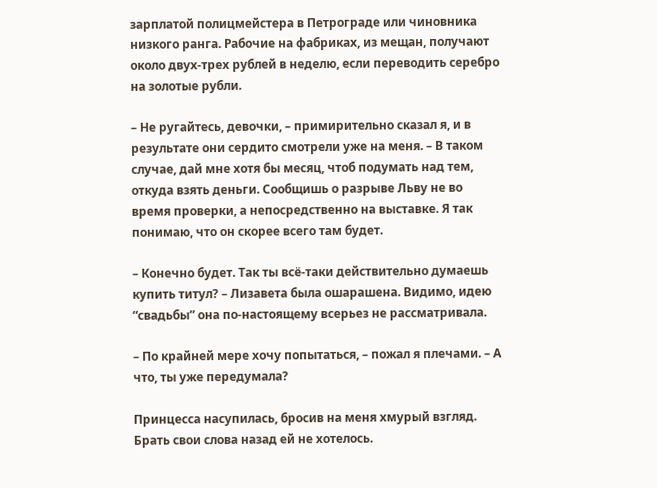зарплатой полицмейстера в Петрограде или чиновника низкого ранга. Рабочие на фабриках, из мещан, получают около двух-трех рублей в неделю, если переводить серебро на золотые рубли.

– Не ругайтесь, девочки, – примирительно сказал я, и в результате они сердито смотрели уже на меня. – В таком случае, дай мне хотя бы месяц, чтоб подумать над тем, откуда взять деньги. Сообщишь о разрыве Льву не во время проверки, а непосредственно на выставке. Я так понимаю, что он скорее всего там будет.

– Конечно будет. Так ты всё-таки действительно думаешь купить титул? – Лизавета была ошарашена. Видимо, идею “свадьбы” она по-настоящему всерьез не рассматривала.

– По крайней мере хочу попытаться, – пожал я плечами. – А что, ты уже передумала?

Принцесса насупилась, бросив на меня хмурый взгляд. Брать свои слова назад ей не хотелось.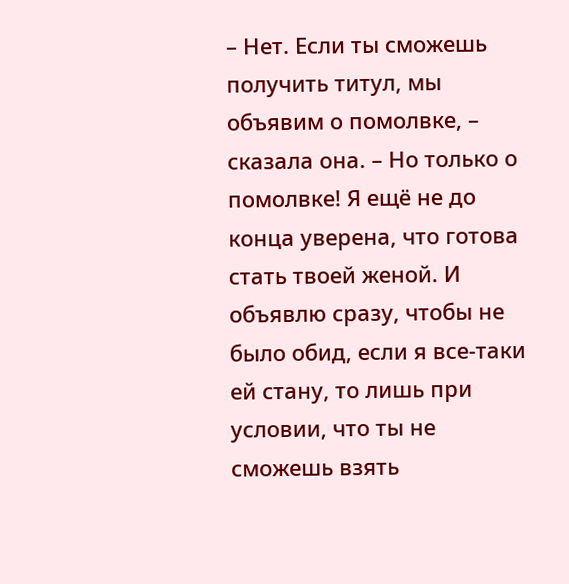– Нет. Если ты сможешь получить титул, мы объявим о помолвке, – сказала она. – Но только о помолвке! Я ещё не до конца уверена, что готова стать твоей женой. И объявлю сразу, чтобы не было обид, если я все-таки ей стану, то лишь при условии, что ты не сможешь взять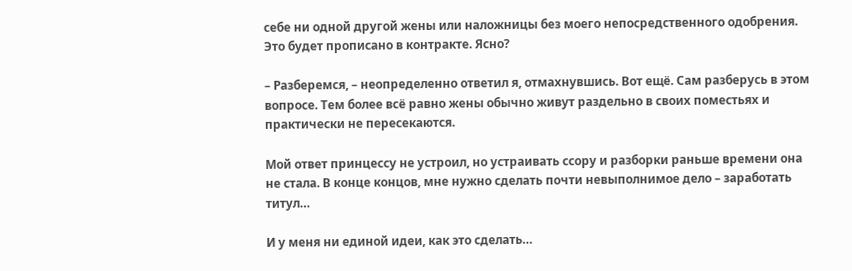себе ни одной другой жены или наложницы без моего непосредственного одобрения. Это будет прописано в контракте. Ясно?

– Разберемся, – неопределенно ответил я, отмахнувшись. Вот ещё. Сам разберусь в этом вопросе. Тем более всё равно жены обычно живут раздельно в своих поместьях и практически не пересекаются.

Мой ответ принцессу не устроил, но устраивать ссору и разборки раньше времени она не стала. В конце концов, мне нужно сделать почти невыполнимое дело – заработать титул…

И у меня ни единой идеи, как это сделать…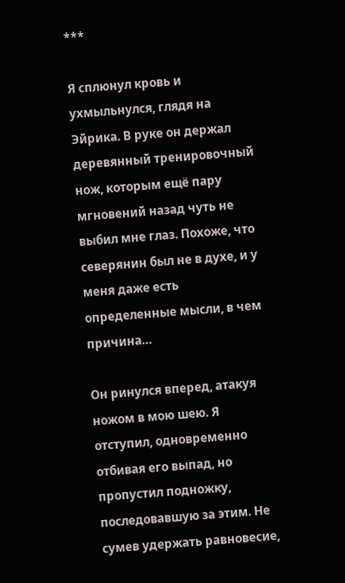***

Я сплюнул кровь и ухмыльнулся, глядя на Эйрика. В руке он держал деревянный тренировочный нож, которым ещё пару мгновений назад чуть не выбил мне глаз. Похоже, что северянин был не в духе, и у меня даже есть определенные мысли, в чем причина…

Он ринулся вперед, атакуя ножом в мою шею. Я отступил, одновременно отбивая его выпад, но пропустил подножку, последовавшую за этим. Не сумев удержать равновесие,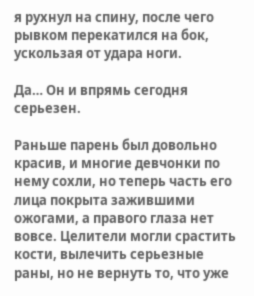я рухнул на спину, после чего рывком перекатился на бок, ускользая от удара ноги.

Да… Он и впрямь сегодня серьезен.

Раньше парень был довольно красив, и многие девчонки по нему сохли, но теперь часть его лица покрыта зажившими ожогами, а правого глаза нет вовсе. Целители могли срастить кости, вылечить серьезные раны, но не вернуть то, что уже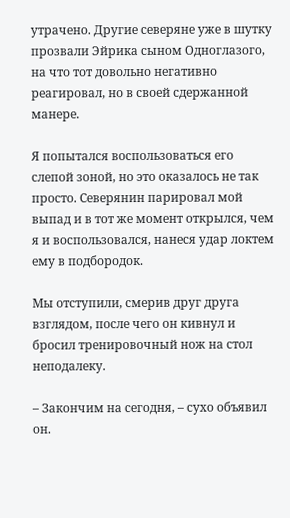утрачено. Другие северяне уже в шутку прозвали Эйрика сыном Одноглазого, на что тот довольно негативно реагировал, но в своей сдержанной манере.

Я попытался воспользоваться его слепой зоной, но это оказалось не так просто. Северянин парировал мой выпад и в тот же момент открылся, чем я и воспользовался, нанеся удар локтем ему в подбородок.

Мы отступили, смерив друг друга взглядом, после чего он кивнул и бросил тренировочный нож на стол неподалеку.

– Закончим на сегодня, – сухо объявил он.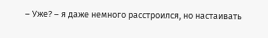– Уже? – я даже немного расстроился, но настаивать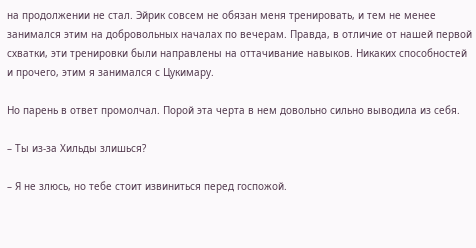на продолжении не стал. Эйрик совсем не обязан меня тренировать, и тем не менее занимался этим на добровольных началах по вечерам. Правда, в отличие от нашей первой схватки, эти тренировки были направлены на оттачивание навыков. Никаких способностей и прочего, этим я занимался с Цукимару.

Но парень в ответ промолчал. Порой эта черта в нем довольно сильно выводила из себя.

– Ты из-за Хильды злишься?

– Я не злюсь, но тебе стоит извиниться перед госпожой.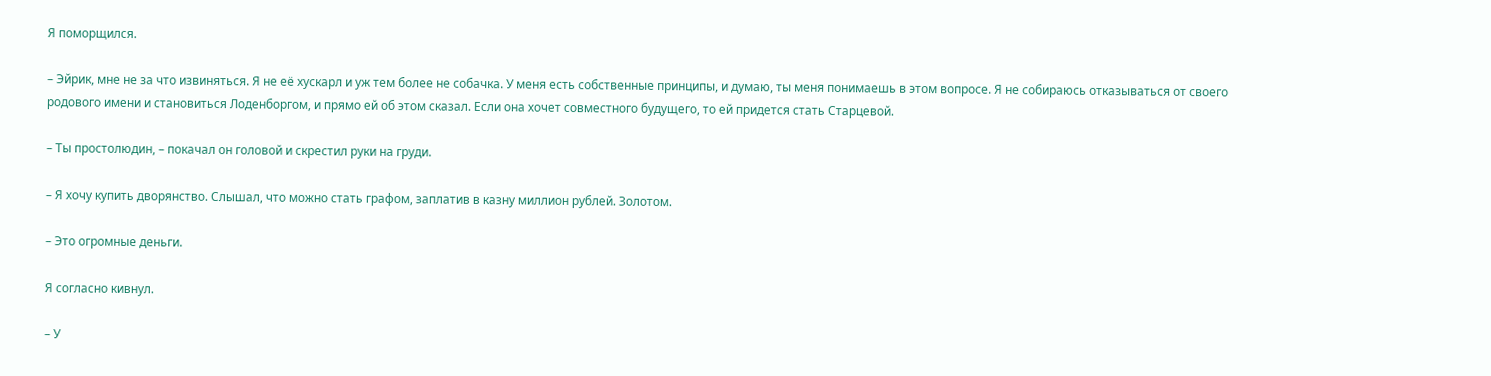Я поморщился.

– Эйрик, мне не за что извиняться. Я не её хускарл и уж тем более не собачка. У меня есть собственные принципы, и думаю, ты меня понимаешь в этом вопросе. Я не собираюсь отказываться от своего родового имени и становиться Лоденборгом, и прямо ей об этом сказал. Если она хочет совместного будущего, то ей придется стать Старцевой.

– Ты простолюдин, – покачал он головой и скрестил руки на груди.

– Я хочу купить дворянство. Слышал, что можно стать графом, заплатив в казну миллион рублей. Золотом.

– Это огромные деньги.

Я согласно кивнул.

– У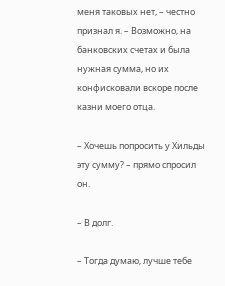меня таковых нет, – честно признал я. – Возможно, на банковских счетах и была нужная сумма, но их конфисковали вскоре после казни моего отца.

– Хочешь попросить у Хильды эту сумму? – прямо спросил он.

– В долг.

– Тогда думаю, лучше тебе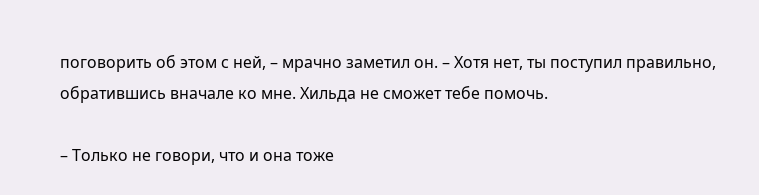поговорить об этом с ней, – мрачно заметил он. – Хотя нет, ты поступил правильно, обратившись вначале ко мне. Хильда не сможет тебе помочь.

– Только не говори, что и она тоже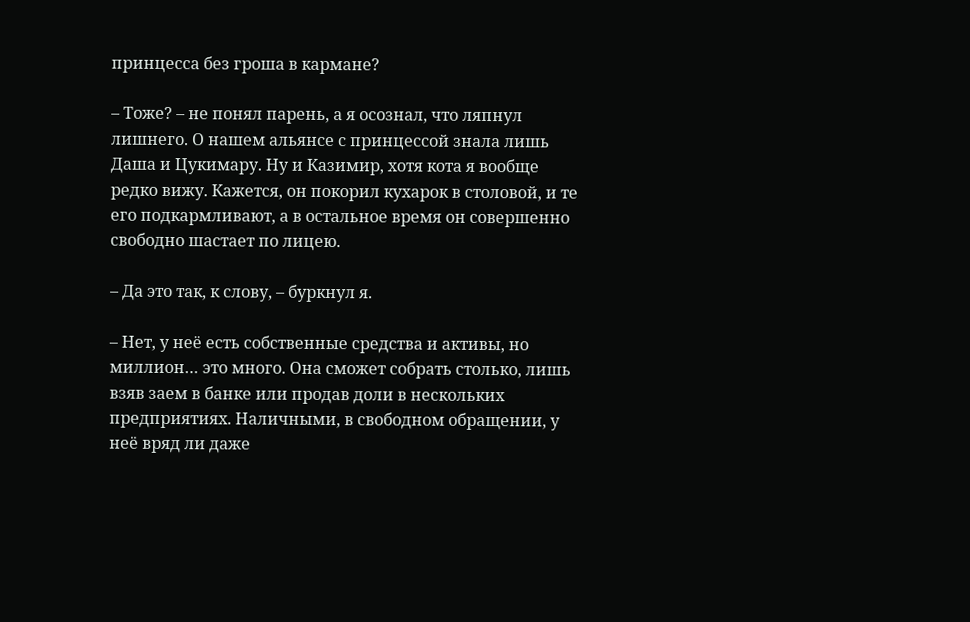принцесса без гроша в кармане?

– Тоже? – не понял парень, а я осознал, что ляпнул лишнего. О нашем альянсе с принцессой знала лишь Даша и Цукимару. Ну и Казимир, хотя кота я вообще редко вижу. Кажется, он покорил кухарок в столовой, и те его подкармливают, а в остальное время он совершенно свободно шастает по лицею.

– Да это так, к слову, – буркнул я.

– Нет, у неё есть собственные средства и активы, но миллион… это много. Она сможет собрать столько, лишь взяв заем в банке или продав доли в нескольких предприятиях. Наличными, в свободном обращении, у неё вряд ли даже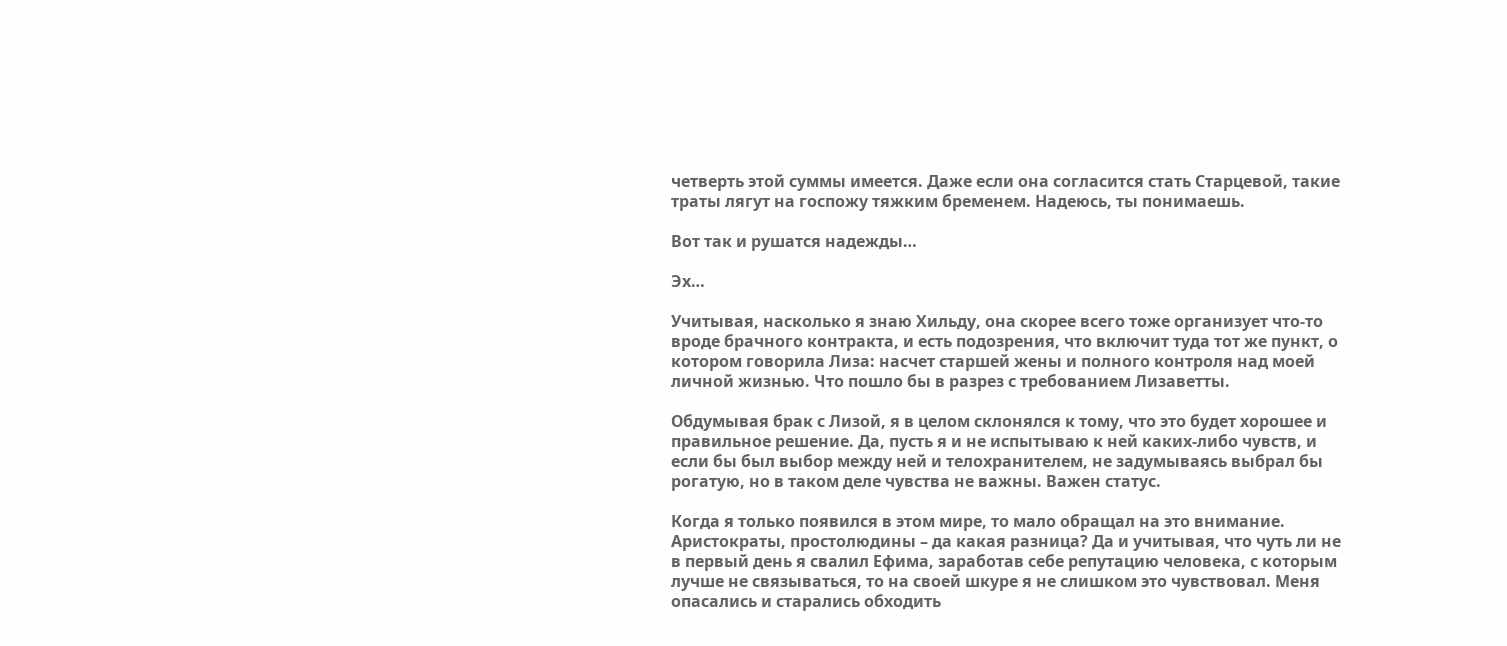четверть этой суммы имеется. Даже если она согласится стать Старцевой, такие траты лягут на госпожу тяжким бременем. Надеюсь, ты понимаешь.

Вот так и рушатся надежды…

Эх…

Учитывая, насколько я знаю Хильду, она скорее всего тоже организует что-то вроде брачного контракта, и есть подозрения, что включит туда тот же пункт, о котором говорила Лиза: насчет старшей жены и полного контроля над моей личной жизнью. Что пошло бы в разрез с требованием Лизаветты.

Обдумывая брак с Лизой, я в целом склонялся к тому, что это будет хорошее и правильное решение. Да, пусть я и не испытываю к ней каких-либо чувств, и если бы был выбор между ней и телохранителем, не задумываясь выбрал бы рогатую, но в таком деле чувства не важны. Важен статус.

Когда я только появился в этом мире, то мало обращал на это внимание. Аристократы, простолюдины – да какая разница? Да и учитывая, что чуть ли не в первый день я свалил Ефима, заработав себе репутацию человека, с которым лучше не связываться, то на своей шкуре я не слишком это чувствовал. Меня опасались и старались обходить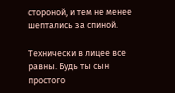стороной, и тем не менее шептались за спиной.

Технически в лицее все равны. Будь ты сын простого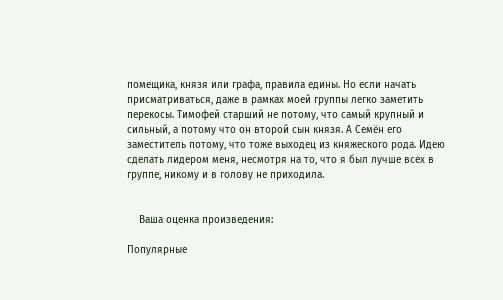помещика, князя или графа, правила едины. Но если начать присматриваться, даже в рамках моей группы легко заметить перекосы. Тимофей старший не потому, что самый крупный и сильный, а потому что он второй сын князя. А Семён его заместитель потому, что тоже выходец из княжеского рода. Идею сделать лидером меня, несмотря на то, что я был лучше всех в группе, никому и в голову не приходила.


    Ваша оценка произведения:

Популярные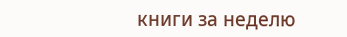книги за неделю